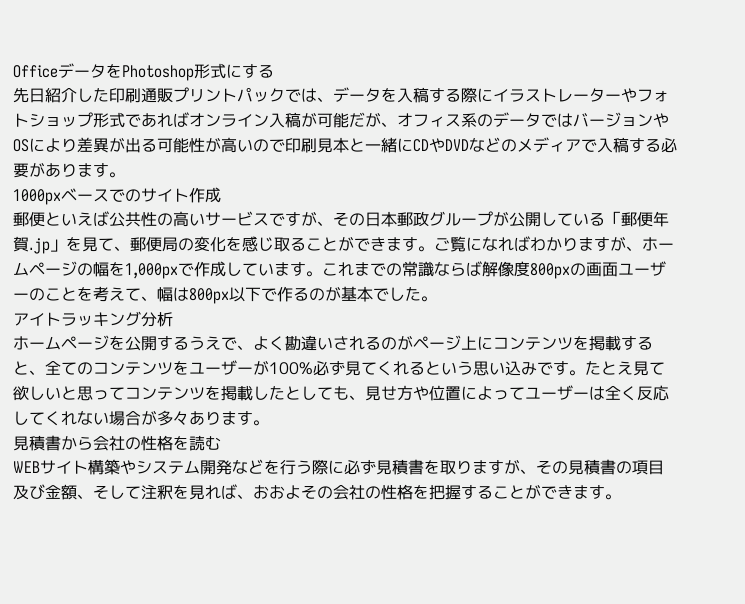OfficeデータをPhotoshop形式にする
先日紹介した印刷通販プリントパックでは、データを入稿する際にイラストレーターやフォトショップ形式であればオンライン入稿が可能だが、オフィス系のデータではバージョンやOSにより差異が出る可能性が高いので印刷見本と一緒にCDやDVDなどのメディアで入稿する必要があります。
1000pxベースでのサイト作成
郵便といえば公共性の高いサービスですが、その日本郵政グループが公開している「郵便年賀.jp」を見て、郵便局の変化を感じ取ることができます。ご覧になればわかりますが、ホームページの幅を1,000pxで作成しています。これまでの常識ならば解像度800pxの画面ユーザーのことを考えて、幅は800px以下で作るのが基本でした。
アイトラッキング分析
ホームページを公開するうえで、よく勘違いされるのがページ上にコンテンツを掲載すると、全てのコンテンツをユーザーが100%必ず見てくれるという思い込みです。たとえ見て欲しいと思ってコンテンツを掲載したとしても、見せ方や位置によってユーザーは全く反応してくれない場合が多々あります。
見積書から会社の性格を読む
WEBサイト構築やシステム開発などを行う際に必ず見積書を取りますが、その見積書の項目及び金額、そして注釈を見れば、おおよその会社の性格を把握することができます。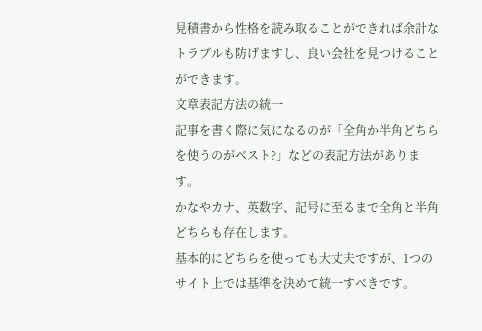見積書から性格を読み取ることができれば余計なトラブルも防げますし、良い会社を見つけることができます。
文章表記方法の統一
記事を書く際に気になるのが「全角か半角どちらを使うのがベスト?」などの表記方法があります。
かなやカナ、英数字、記号に至るまで全角と半角どちらも存在します。
基本的にどちらを使っても大丈夫ですが、1つのサイト上では基準を決めて統一すべきです。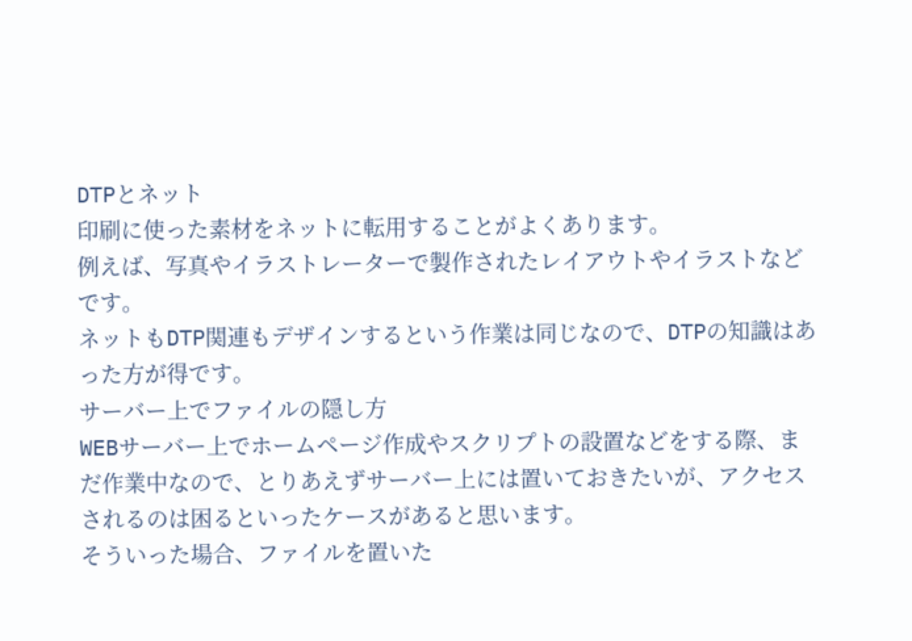DTPとネット
印刷に使った素材をネットに転用することがよくあります。
例えば、写真やイラストレーターで製作されたレイアウトやイラストなどです。
ネットもDTP関連もデザインするという作業は同じなので、DTPの知識はあった方が得です。
サーバー上でファイルの隠し方
WEBサーバー上でホームページ作成やスクリプトの設置などをする際、まだ作業中なので、とりあえずサーバー上には置いておきたいが、アクセスされるのは困るといったケースがあると思います。
そういった場合、ファイルを置いた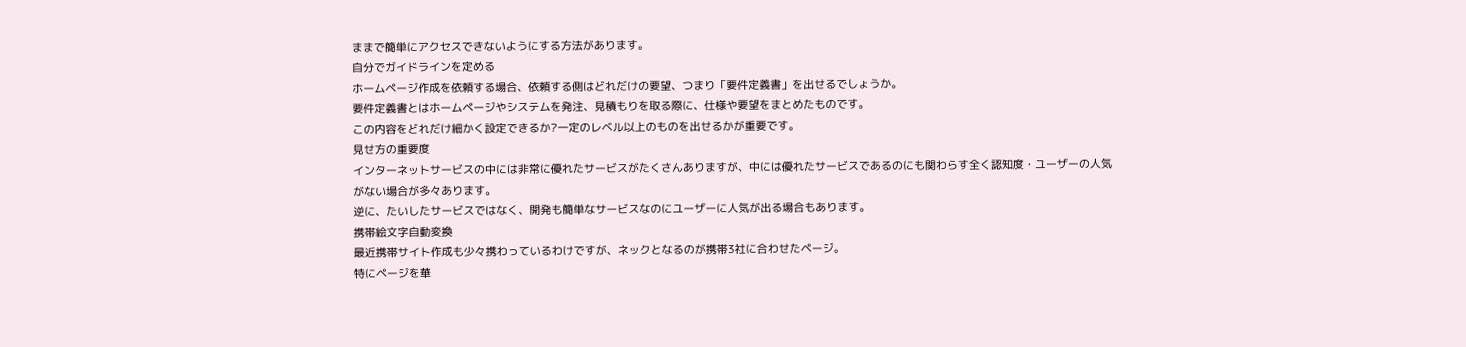ままで簡単にアクセスできないようにする方法があります。
自分でガイドラインを定める
ホームページ作成を依頼する場合、依頼する側はどれだけの要望、つまり「要件定義書」を出せるでしょうか。
要件定義書とはホームページやシステムを発注、見積もりを取る際に、仕様や要望をまとめたものです。
この内容をどれだけ細かく設定できるか?一定のレベル以上のものを出せるかが重要です。
見せ方の重要度
インターネットサービスの中には非常に優れたサービスがたくさんありますが、中には優れたサービスであるのにも関わらす全く認知度・ユーザーの人気がない場合が多々あります。
逆に、たいしたサービスではなく、開発も簡単なサービスなのにユーザーに人気が出る場合もあります。
携帯絵文字自動変換
最近携帯サイト作成も少々携わっているわけですが、ネックとなるのが携帯3社に合わせたページ。
特にページを華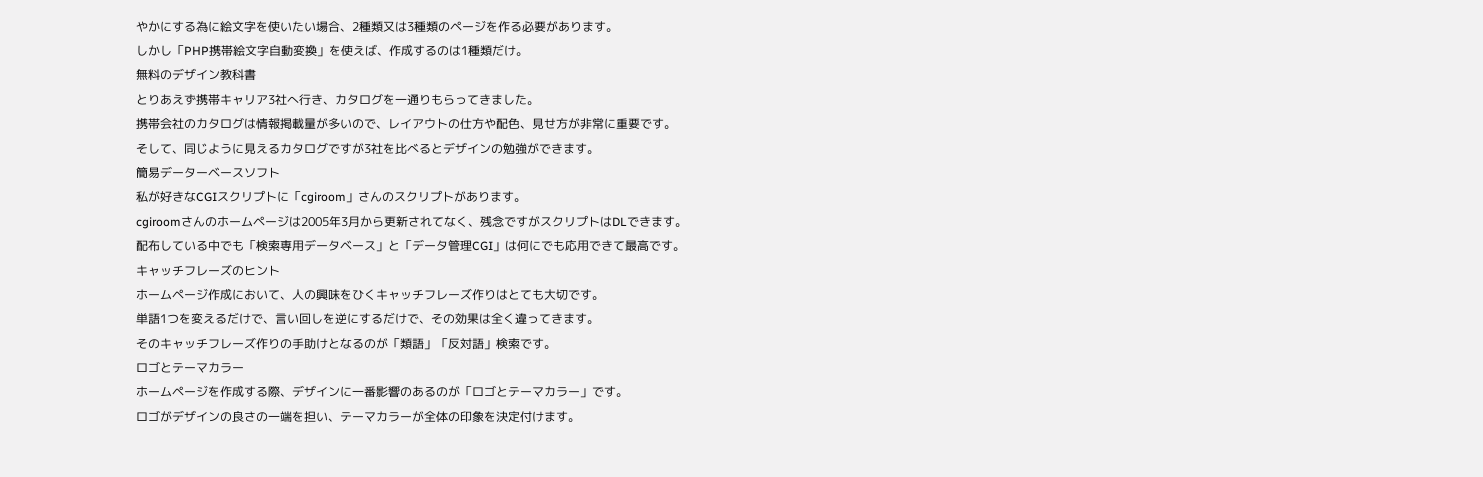やかにする為に絵文字を使いたい場合、2種類又は3種類のページを作る必要があります。
しかし「PHP携帯絵文字自動変換」を使えば、作成するのは1種類だけ。
無料のデザイン教科書
とりあえず携帯キャリア3社へ行き、カタログを一通りもらってきました。
携帯会社のカタログは情報掲載量が多いので、レイアウトの仕方や配色、見せ方が非常に重要です。
そして、同じように見えるカタログですが3社を比べるとデザインの勉強ができます。
簡易データーベースソフト
私が好きなCGIスクリプトに「cgiroom」さんのスクリプトがあります。
cgiroomさんのホームページは2005年3月から更新されてなく、残念ですがスクリプトはDLできます。
配布している中でも「検索専用データベース」と「データ管理CGI」は何にでも応用できて最高です。
キャッチフレーズのヒント
ホームページ作成において、人の興味をひくキャッチフレーズ作りはとても大切です。
単語1つを変えるだけで、言い回しを逆にするだけで、その効果は全く違ってきます。
そのキャッチフレーズ作りの手助けとなるのが「類語」「反対語」検索です。
ロゴとテーマカラー
ホームページを作成する際、デザインに一番影響のあるのが「ロゴとテーマカラー」です。
ロゴがデザインの良さの一端を担い、テーマカラーが全体の印象を決定付けます。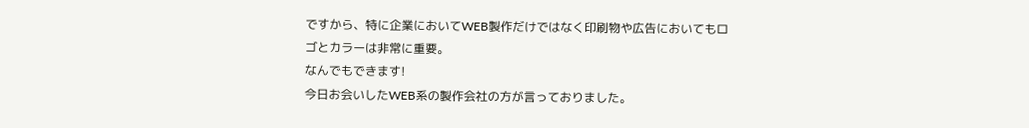ですから、特に企業においてWEB製作だけではなく印刷物や広告においてもロゴとカラーは非常に重要。
なんでもできます!
今日お会いしたWEB系の製作会社の方が言っておりました。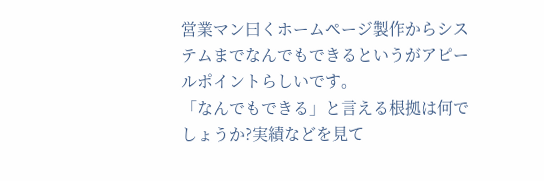営業マン曰くホームページ製作からシステムまでなんでもできるというがアピールポイントらしいです。
「なんでもできる」と言える根拠は何でしょうか?実績などを見て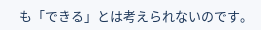も「できる」とは考えられないのです。